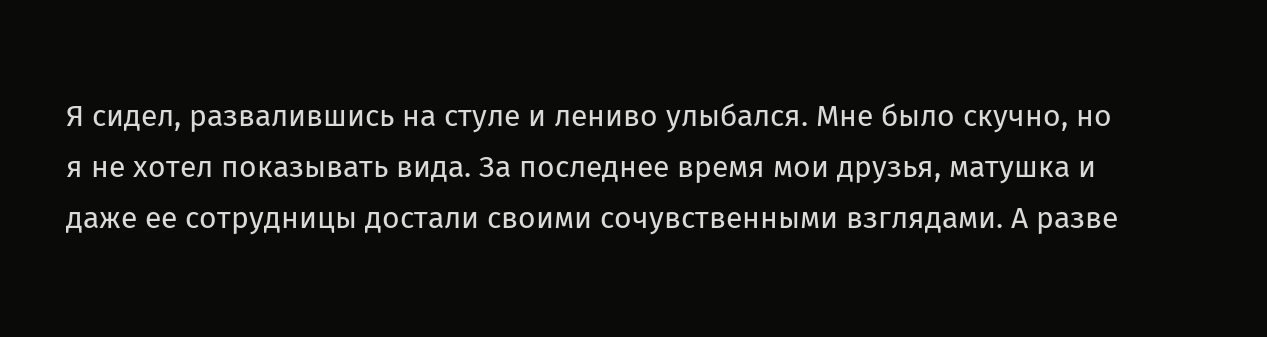Я сидел, развалившись на стуле и лениво улыбался. Мне было скучно, но я не хотел показывать вида. За последнее время мои друзья, матушка и даже ее сотрудницы достали своими сочувственными взглядами. А разве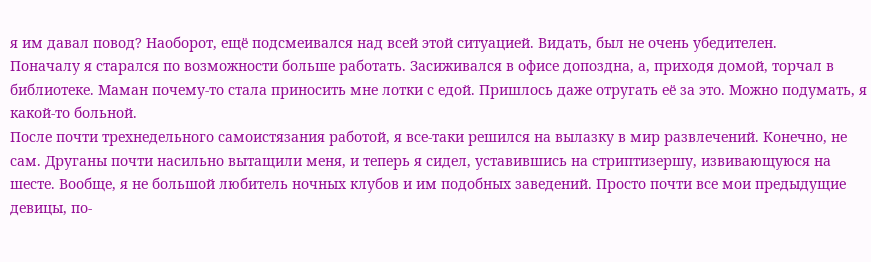я им давал повод? Наоборот, ещё подсмеивался над всей этой ситуацией. Видать, был не очень убедителен.
Поначалу я старался по возможности больше работать. Засиживался в офисе допоздна, а, приходя домой, торчал в библиотеке. Маман почему-то стала приносить мне лотки с едой. Пришлось даже отругать её за это. Можно подумать, я какой-то больной.
После почти трехнедельного самоистязания работой, я все-таки решился на вылазку в мир развлечений. Конечно, не сам. Друганы почти насильно вытащили меня, и теперь я сидел, уставившись на стриптизершу, извивающуюся на шесте. Вообще, я не большой любитель ночных клубов и им подобных заведений. Просто почти все мои предыдущие девицы, по-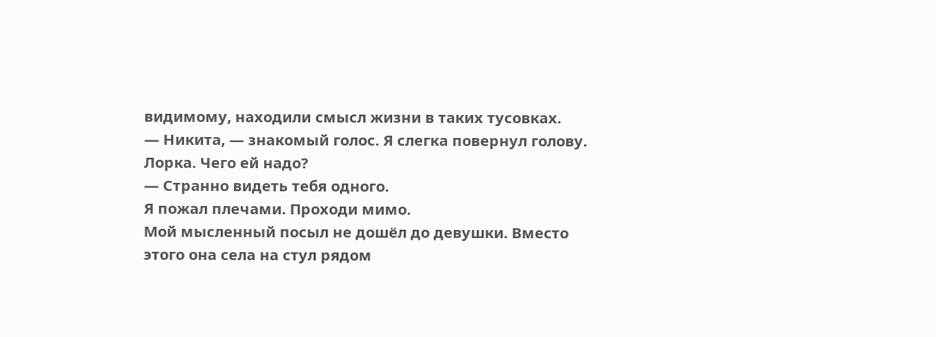видимому, находили смысл жизни в таких тусовках.
— Никита, — знакомый голос. Я слегка повернул голову. Лорка. Чего ей надо?
— Странно видеть тебя одного.
Я пожал плечами. Проходи мимо.
Мой мысленный посыл не дошёл до девушки. Вместо этого она села на стул рядом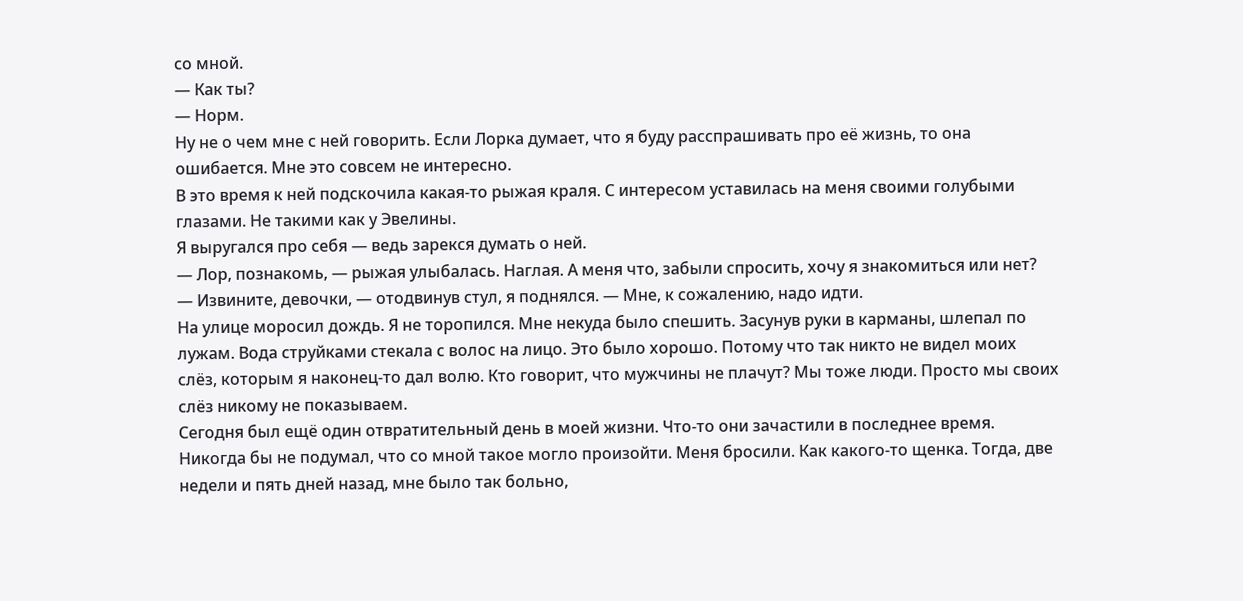со мной.
— Как ты?
— Норм.
Ну не о чем мне с ней говорить. Если Лорка думает, что я буду расспрашивать про её жизнь, то она ошибается. Мне это совсем не интересно.
В это время к ней подскочила какая-то рыжая краля. С интересом уставилась на меня своими голубыми глазами. Не такими как у Эвелины.
Я выругался про себя — ведь зарекся думать о ней.
— Лор, познакомь, — рыжая улыбалась. Наглая. А меня что, забыли спросить, хочу я знакомиться или нет?
— Извините, девочки, — отодвинув стул, я поднялся. — Мне, к сожалению, надо идти.
На улице моросил дождь. Я не торопился. Мне некуда было спешить. Засунув руки в карманы, шлепал по лужам. Вода струйками стекала с волос на лицо. Это было хорошо. Потому что так никто не видел моих слёз, которым я наконец-то дал волю. Кто говорит, что мужчины не плачут? Мы тоже люди. Просто мы своих слёз никому не показываем.
Сегодня был ещё один отвратительный день в моей жизни. Что-то они зачастили в последнее время. Никогда бы не подумал, что со мной такое могло произойти. Меня бросили. Как какого-то щенка. Тогда, две недели и пять дней назад, мне было так больно,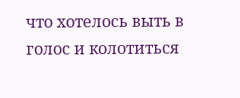что хотелось выть в голос и колотиться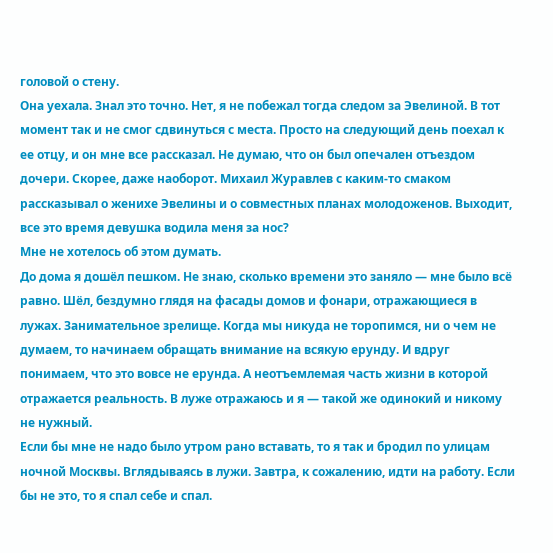головой о стену.
Она уехала. Знал это точно. Нет, я не побежал тогда следом за Эвелиной. В тот момент так и не смог сдвинуться с места. Просто на следующий день поехал к ее отцу, и он мне все рассказал. Не думаю, что он был опечален отъездом дочери. Скорее, даже наоборот. Михаил Журавлев с каким-то смаком рассказывал о женихе Эвелины и о совместных планах молодоженов. Выходит, все это время девушка водила меня за нос?
Мне не хотелось об этом думать.
До дома я дошёл пешком. Не знаю, сколько времени это заняло — мне было всё равно. Шёл, бездумно глядя на фасады домов и фонари, отражающиеся в лужах. Занимательное зрелище. Когда мы никуда не торопимся, ни о чем не думаем, то начинаем обращать внимание на всякую ерунду. И вдруг понимаем, что это вовсе не ерунда. А неотъемлемая часть жизни в которой отражается реальность. В луже отражаюсь и я — такой же одинокий и никому не нужный.
Если бы мне не надо было утром рано вставать, то я так и бродил по улицам ночной Москвы. Вглядываясь в лужи. Завтра, к сожалению, идти на работу. Если бы не это, то я спал себе и спал.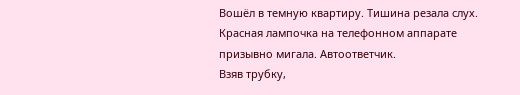Вошёл в темную квартиру. Тишина резала слух. Красная лампочка на телефонном аппарате призывно мигала. Автоответчик.
Взяв трубку,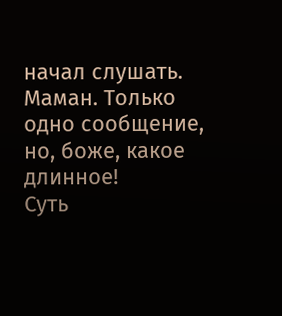начал слушать.
Маман. Только одно сообщение, но, боже, какое длинное!
Суть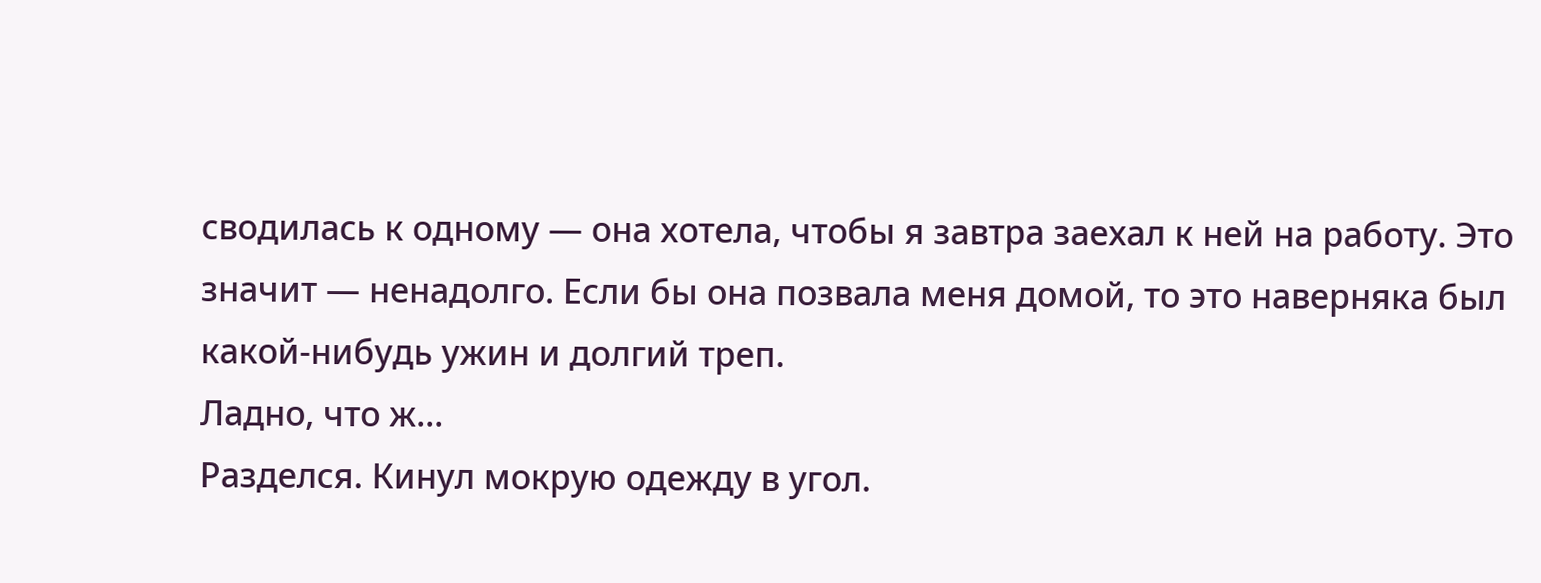сводилась к одному — она хотела, чтобы я завтра заехал к ней на работу. Это значит — ненадолго. Если бы она позвала меня домой, то это наверняка был какой-нибудь ужин и долгий треп.
Ладно, что ж...
Разделся. Кинул мокрую одежду в угол.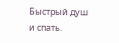Быстрый душ и спать.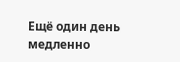Ещё один день медленно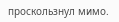проскользнул мимо.